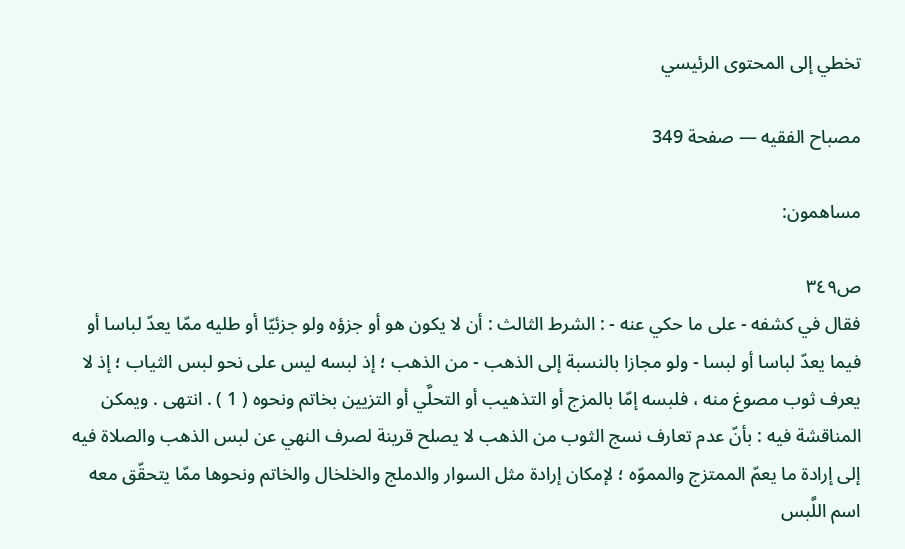تخطي إلى المحتوى الرئيسي

مصباح الفقيه — صفحة 349

مساهمون:

ص٣٤٩
فقال في كشفه - على ما حكي عنه - : الشرط الثالث : أن لا يكون هو أو جزؤه ولو جزئيّا أو طليه ممّا يعدّ لباسا أو فيما يعدّ لباسا أو لبسا - ولو مجازا بالنسبة إلى الذهب - من الذهب ؛ إذ لبسه ليس على نحو لبس الثياب ؛ إذ لا يعرف ثوب مصوغ منه ، فلبسه إمّا بالمزج أو التذهيب أو التحلَّي أو التزيين بخاتم ونحوه ( 1 ) . انتهى . ويمكن المناقشة فيه : بأنّ عدم تعارف نسج الثوب من الذهب لا يصلح قرينة لصرف النهي عن لبس الذهب والصلاة فيه إلى إرادة ما يعمّ الممتزج والمموّه ؛ لإمكان إرادة مثل السوار والدملج والخلخال والخاتم ونحوها ممّا يتحقّق معه اسم اللَّبس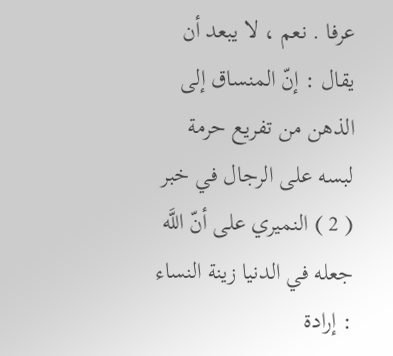عرفا . نعم ، لا يبعد أن يقال : إنّ المنساق إلى الذهن من تفريع حرمة لبسه على الرجال في خبر ( 2 ) النميري على أنّ اللَّه جعله في الدنيا زينة النساء : إرادة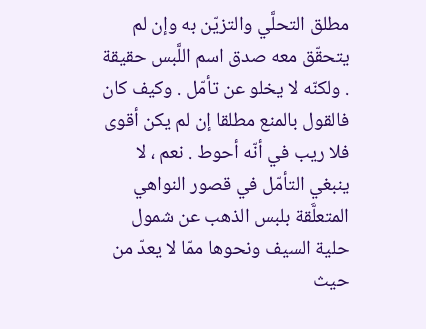مطلق التحلَّي والتزيّن به وإن لم يتحقّق معه صدق اسم اللَّبس حقيقة . ولكنّه لا يخلو عن تأمّل . وكيف كان فالقول بالمنع مطلقا إن لم يكن أقوى فلا ريب في أنّه أحوط . نعم ، لا ينبغي التأمّل في قصور النواهي المتعلَّقة بلبس الذهب عن شمول حلية السيف ونحوها ممّا لا يعدّ من حيث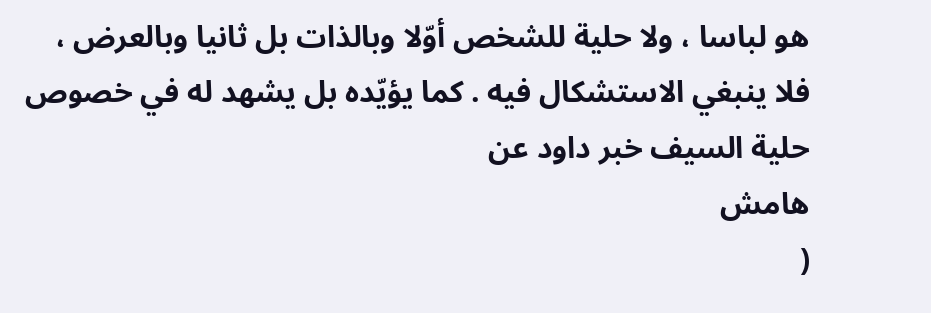هو لباسا ، ولا حلية للشخص أوّلا وبالذات بل ثانيا وبالعرض ، فلا ينبغي الاستشكال فيه . كما يؤيّده بل يشهد له في خصوص حلية السيف خبر داود عن
هامش
(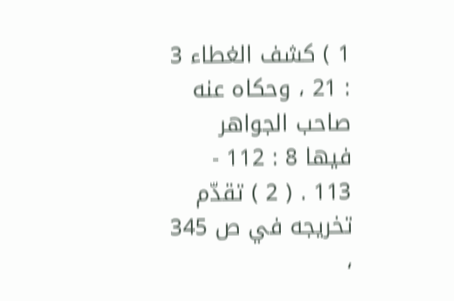1 ) كشف الغطاء 3 : 21 ، وحكاه عنه صاحب الجواهر فيها 8 : 112 - 113 . ( 2 ) تقدّم تخريجه في ص 345 ،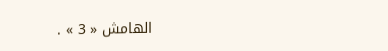الهامش « 3 » .